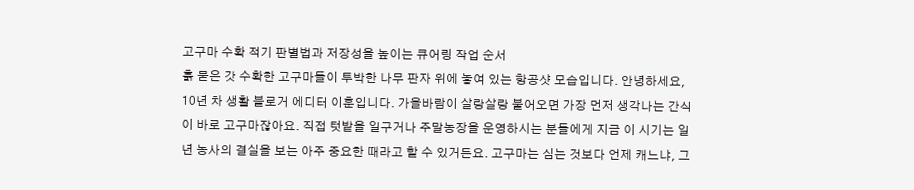고구마 수확 적기 판별법과 저장성을 높이는 큐어링 작업 순서
흙 묻은 갓 수확한 고구마들이 투박한 나무 판자 위에 놓여 있는 항공샷 모습입니다. 안녕하세요, 10년 차 생활 블로거 에디터 이훈입니다. 가을바람이 살랑살랑 불어오면 가장 먼저 생각나는 간식이 바로 고구마잖아요. 직접 텃밭을 일구거나 주말농장을 운영하시는 분들에게 지금 이 시기는 일 년 농사의 결실을 보는 아주 중요한 때라고 할 수 있거든요. 고구마는 심는 것보다 언제 캐느냐, 그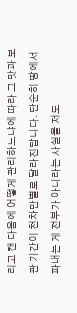리고 캔 다음에 어떻게 관리하느냐에 따라 그 맛과 보관 기간이 천차만별로 달라진답니다. 단순히 땅에서 파내는 게 전부가 아니라는 사실을 저도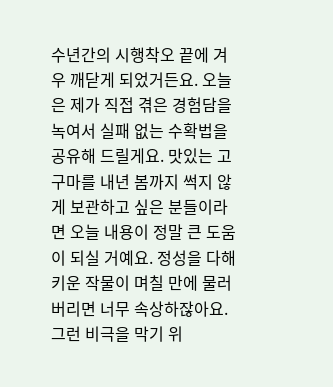수년간의 시행착오 끝에 겨우 깨닫게 되었거든요. 오늘은 제가 직접 겪은 경험담을 녹여서 실패 없는 수확법을 공유해 드릴게요. 맛있는 고구마를 내년 봄까지 썩지 않게 보관하고 싶은 분들이라면 오늘 내용이 정말 큰 도움이 되실 거예요. 정성을 다해 키운 작물이 며칠 만에 물러버리면 너무 속상하잖아요. 그런 비극을 막기 위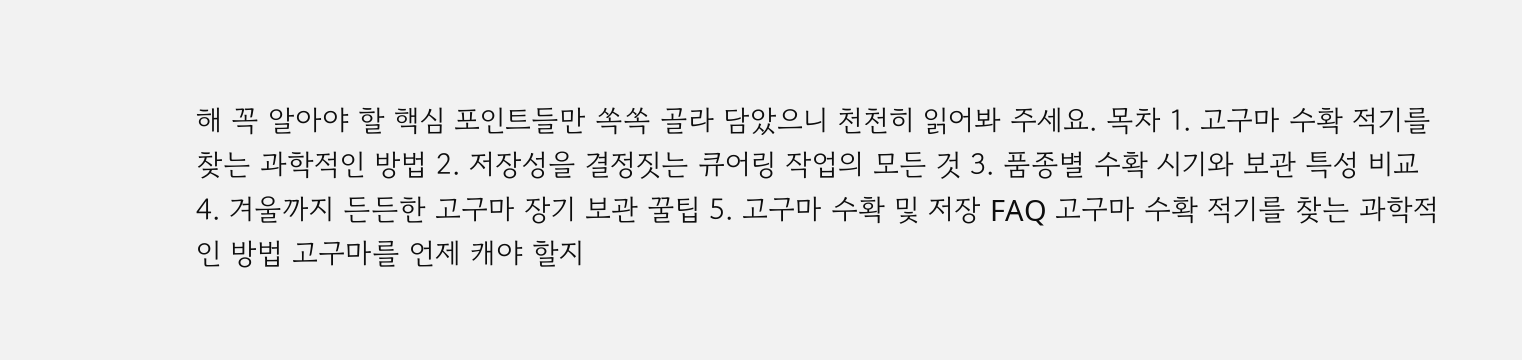해 꼭 알아야 할 핵심 포인트들만 쏙쏙 골라 담았으니 천천히 읽어봐 주세요. 목차 1. 고구마 수확 적기를 찾는 과학적인 방법 2. 저장성을 결정짓는 큐어링 작업의 모든 것 3. 품종별 수확 시기와 보관 특성 비교 4. 겨울까지 든든한 고구마 장기 보관 꿀팁 5. 고구마 수확 및 저장 FAQ 고구마 수확 적기를 찾는 과학적인 방법 고구마를 언제 캐야 할지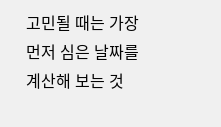고민될 때는 가장 먼저 심은 날짜를 계산해 보는 것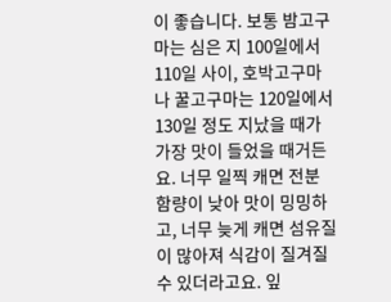이 좋습니다. 보통 밤고구마는 심은 지 100일에서 110일 사이, 호박고구마나 꿀고구마는 120일에서 130일 정도 지났을 때가 가장 맛이 들었을 때거든요. 너무 일찍 캐면 전분 함량이 낮아 맛이 밍밍하고, 너무 늦게 캐면 섬유질이 많아져 식감이 질겨질 수 있더라고요. 잎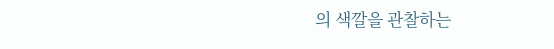의 색깔을 관찰하는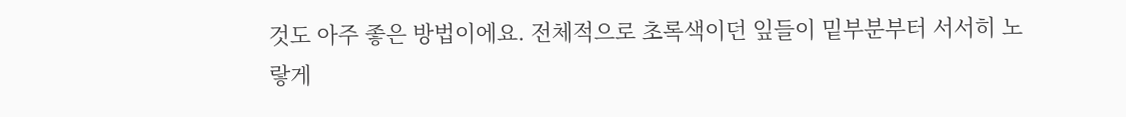것도 아주 좋은 방법이에요. 전체적으로 초록색이던 잎들이 밑부분부터 서서히 노랗게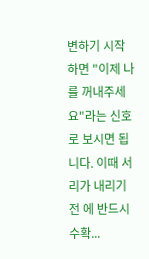변하기 시작하면 "이제 나를 꺼내주세요"라는 신호로 보시면 됩니다. 이때 서리가 내리기 전 에 반드시 수확...